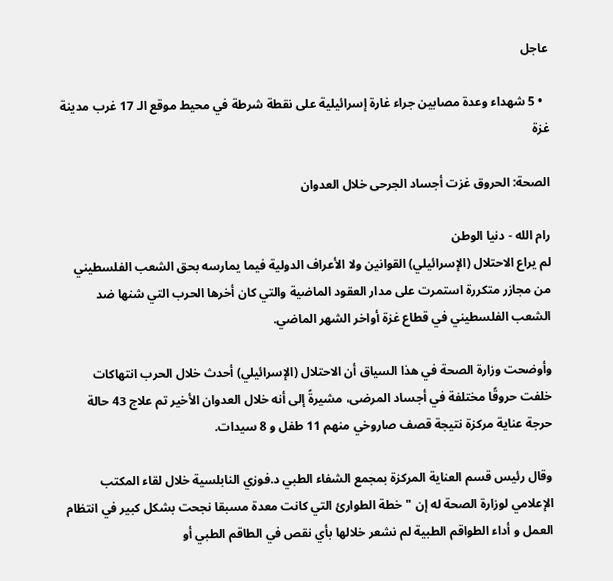عاجل

  • 5 شهداء وعدة مصابين جراء غارة إسرائيلية على نقطة شرطة في محيط موقع الـ 17 غرب مدينة غزة

الصحة: الحروق غزت أجساد الجرحى خلال العدوان

رام الله - دنيا الوطن
لم يراع الاحتلال (الإسرائيلي) القوانين ولا الأعراف الدولية فيما يمارسه بحق الشعب الفلسطيني من مجازر متكررة استمرت على مدار العقود الماضية والتي كان أخرها الحرب التي شنها ضد الشعب الفلسطيني في قطاع غزة أواخر الشهر الماضي.

وأوضحت وزارة الصحة في هذا السياق أن الاحتلال (الإسرائيلي) أحدث خلال الحرب انتهاكات خلفت حروقًا مختلفة في أجساد المرضى، مشيرةً إلى أنه خلال العدوان الأخير تم علاج 43 حالة حرجة عناية مركزة نتيجة قصف صاروخي منهم 11 طفل و 8 سيدات.

وقال رئيس قسم العناية المركزة بمجمع الشفاء الطبي د.فوزي النابلسية خلال لقاء المكتب الإعلامي لوزارة الصحة له إن "خطة الطوارئ التي كانت معدة مسبقا نجحت بشكل كبير في انتظام العمل و أداء الطواقم الطبية لم نشعر خلالها بأي نقص في الطاقم الطبي أو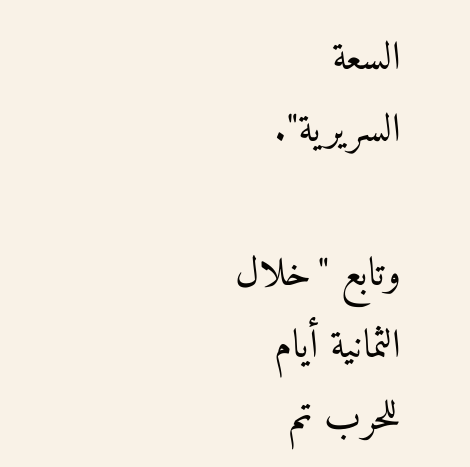السعة السريرية".

وتابع "خلال الثمانية أيام للحرب تم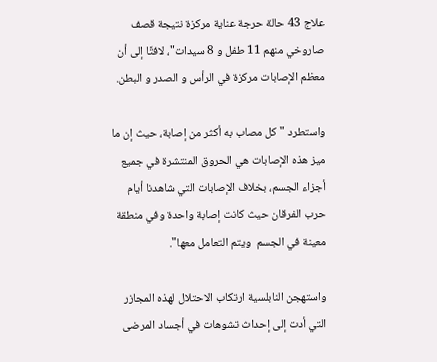علاج 43 حالة حرجة عناية مركزة نتيجة قصف صاروخي منهم 11 طفل و 8 سيدات"، لافتًا إلى أن معظم الإصابات مركزة في الرأس و الصدر و البطن.

واستطرد "كل مصاب به أكثر من إصابة، حيث إن ما ميز هذه الإصابات هي الحروق المنتشرة في جميع أجزاء الجسم، بخلاف الإصابات التي شاهدنا أيام حرب الفرقان حيث كانت إصابة واحدة وفي منطقة معينة في الجسم  ويتم التعامل معها".

واستهجن النابلسية ارتكاب الاحتلال لهذه المجازر التي أدت إلى إحداث تشوهات في أجساد المرضى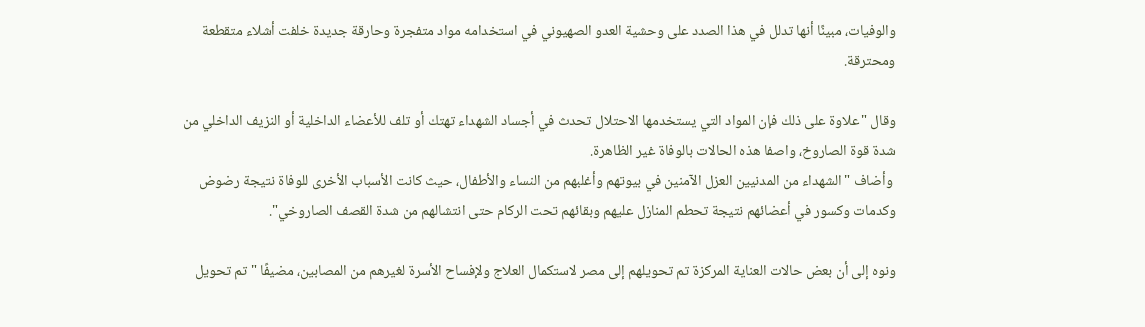والوفيات، مبينًا أنها تدلل في هذا الصدد على وحشية العدو الصهيوني في استخدامه مواد متفجرة وحارقة جديدة خلفت أشلاء متقطعة ومحترقة.

وقال "علاوة على ذلك فإن المواد التي يستخدمها الاحتلال تحدث في أجساد الشهداء تهتك أو تلف للأعضاء الداخلية أو النزيف الداخلي من شدة قوة الصاروخ، واصفا هذه الحالات بالوفاة غير الظاهرة.
 وأضاف "الشهداء من المدنيين العزل الآمنين في بيوتهم وأغلبهم من النساء والأطفال، حيث كانت الأسباب الأخرى للوفاة نتيجة رضوض وكدمات وكسور في أعضائهم نتيجة تحطم المنازل عليهم وبقائهم تحت الركام حتى انتشالهم من شدة القصف الصاروخي".

ونوه إلى أن بعض حالات العناية المركزة تم تحويلهم إلى مصر لاستكمال العلاج ولإفساح الأسرة لغيرهم من المصابين، مضيفًا "تم تحويل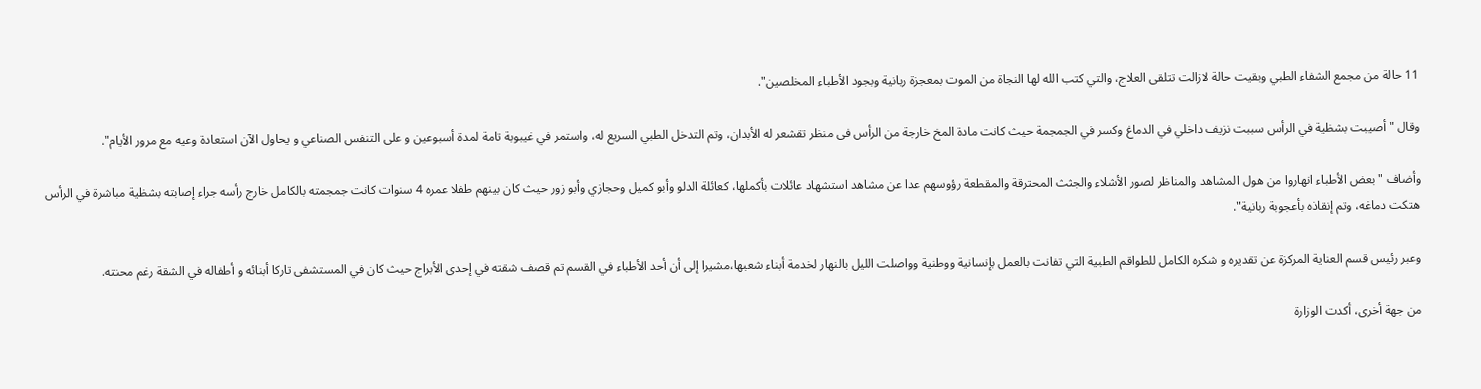11 حالة من مجمع الشفاء الطبي وبقيت حالة لازالت تتلقى العلاج، والتي كتب الله لها النجاة من الموت بمعجزة ربانية وبجود الأطباء المخلصين".

وقال "أصيبت بشظية في الرأس سببت نزيف داخلي في الدماغ وكسر في الجمجمة حيث كانت مادة المخ خارجة من الرأس فى منظر تقشعر له الأبدان، وتم التدخل الطبي السريع له، واستمر في غيبوبة تامة لمدة أسبوعين و على التنفس الصناعي و يحاول الآن استعادة وعيه مع مرور الأيام".

وأضاف "بعض الأطباء انهاروا من هول المشاهد والمناظر لصور الأشلاء والجثث المحترقة والمقطعة رؤوسهم عدا عن مشاهد استشهاد عائلات بأكملها، كعائلة الدلو وأبو كميل وحجازي وأبو زور حيث كان بينهم طفلا عمره 4 سنوات كانت جمجمته بالكامل خارج رأسه جراء إصابته بشظية مباشرة في الرأس هتكت دماغه، وتم إنقاذه بأعجوبة ربانية".

وعبر رئيس قسم العناية المركزة عن تقديره و شكره الكامل للطواقم الطبية التي تفانت بالعمل بإنسانية ووطنية وواصلت الليل بالنهار لخدمة أبناء شعبها،مشيرا إلى أن أحد الأطباء في القسم تم قصف شقته في إحدى الأبراج حيث كان في المستشفى تاركا أبنائه و أطفاله في الشقة رغم محنته.

من جهة أخرى، أكدت الوزارة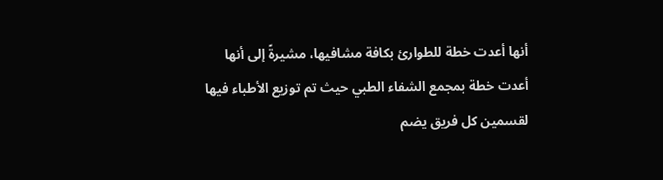أنها أعدت خطة للطوارئ بكافة مشافيها، مشيرةً إلى أنها أعدت خطة بمجمع الشفاء الطبي حيث تم توزيع الأطباء فيها لقسمين كل فريق يضم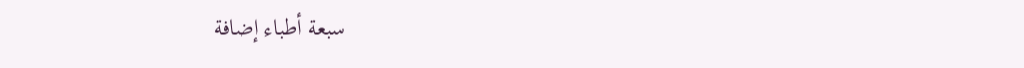سبعة أطباء إضافة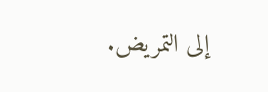إلى التمريض.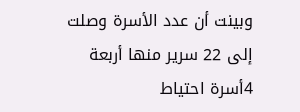وبينت أن عدد الأسرة وصلت إلى 22 سرير منها أربعة 4أسرة احتياط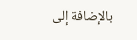بالإضافة إلى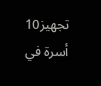تجهيز10 أسرة في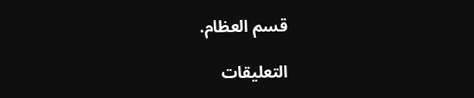قسم العظام.

التعليقات